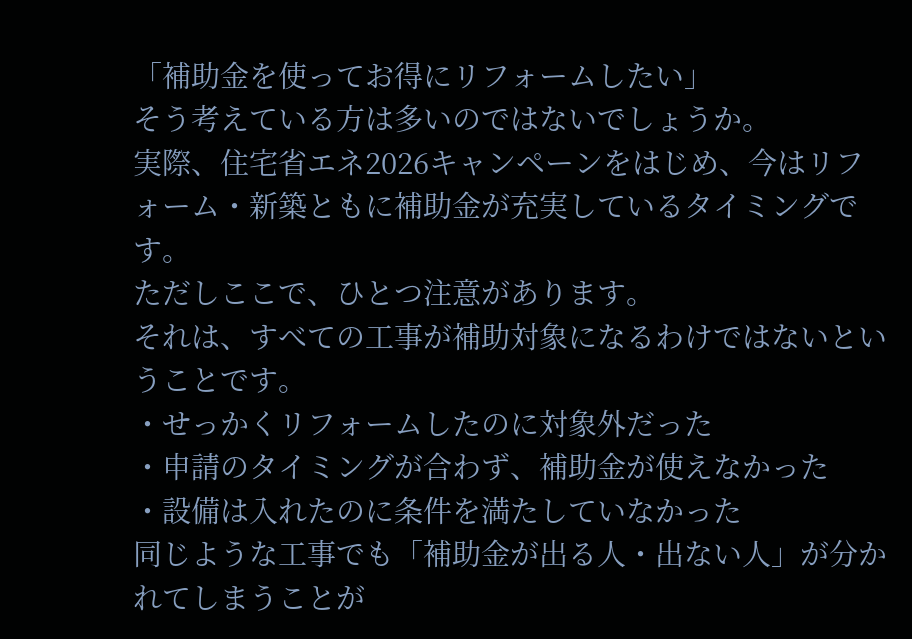「補助金を使ってお得にリフォームしたい」
そう考えている方は多いのではないでしょうか。
実際、住宅省エネ2026キャンペーンをはじめ、今はリフォーム・新築ともに補助金が充実しているタイミングです。
ただしここで、ひとつ注意があります。
それは、すべての工事が補助対象になるわけではないということです。
・せっかくリフォームしたのに対象外だった
・申請のタイミングが合わず、補助金が使えなかった
・設備は入れたのに条件を満たしていなかった
同じような工事でも「補助金が出る人・出ない人」が分かれてしまうことが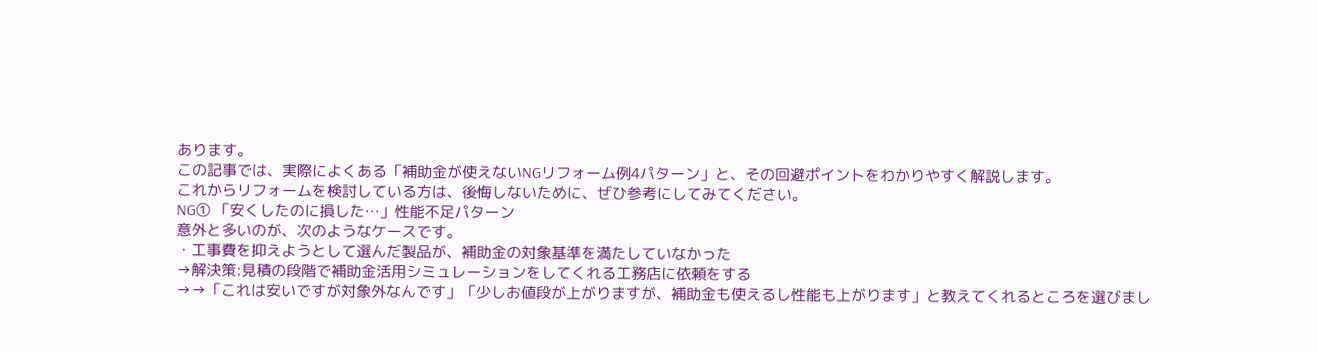あります。
この記事では、実際によくある「補助金が使えないNGリフォーム例4パターン」と、その回避ポイントをわかりやすく解説します。
これからリフォームを検討している方は、後悔しないために、ぜひ参考にしてみてください。
NG① 「安くしたのに損した…」性能不足パターン
意外と多いのが、次のようなケースです。
・工事費を抑えようとして選んだ製品が、補助金の対象基準を満たしていなかった
→解決策:見積の段階で補助金活用シミュレーションをしてくれる工務店に依頼をする
→→「これは安いですが対象外なんです」「少しお値段が上がりますが、補助金も使えるし性能も上がります」と教えてくれるところを選びまし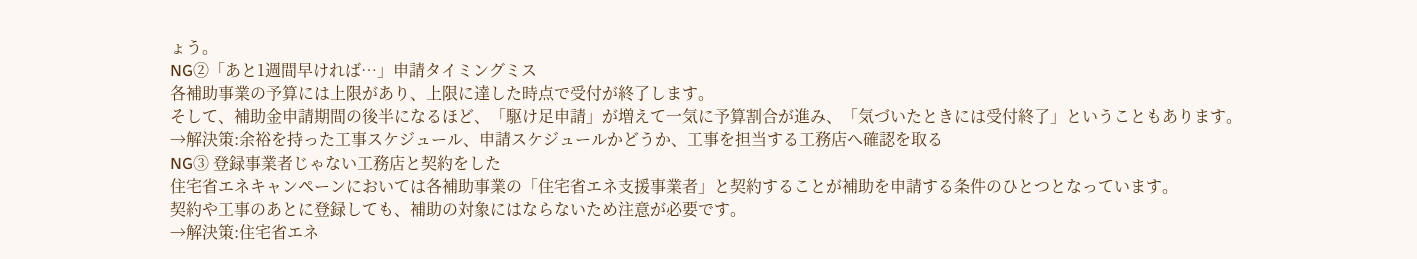ょう。
NG②「あと1週間早ければ…」申請タイミングミス
各補助事業の予算には上限があり、上限に達した時点で受付が終了します。
そして、補助金申請期間の後半になるほど、「駆け足申請」が増えて一気に予算割合が進み、「気づいたときには受付終了」ということもあります。
→解決策:余裕を持った工事スケジュール、申請スケジュールかどうか、工事を担当する工務店へ確認を取る
NG③ 登録事業者じゃない工務店と契約をした
住宅省エネキャンペーンにおいては各補助事業の「住宅省エネ支援事業者」と契約することが補助を申請する条件のひとつとなっています。
契約や工事のあとに登録しても、補助の対象にはならないため注意が必要です。
→解決策:住宅省エネ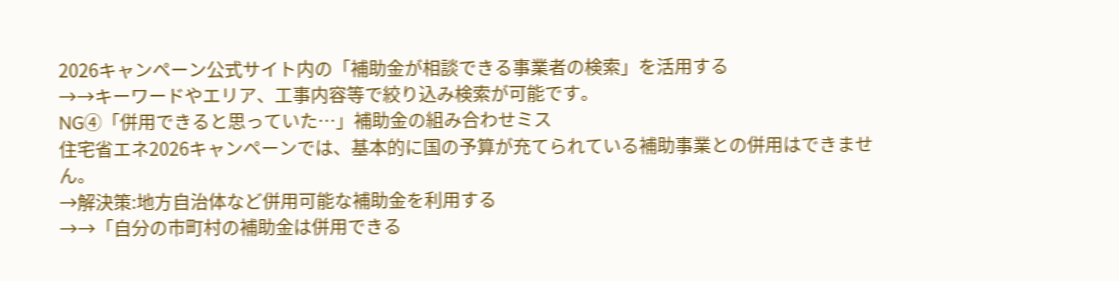2026キャンペーン公式サイト内の「補助金が相談できる事業者の検索」を活用する
→→キーワードやエリア、工事内容等で絞り込み検索が可能です。
NG④「併用できると思っていた…」補助金の組み合わせミス
住宅省エネ2026キャンペーンでは、基本的に国の予算が充てられている補助事業との併用はできません。
→解決策:地方自治体など併用可能な補助金を利用する
→→「自分の市町村の補助金は併用できる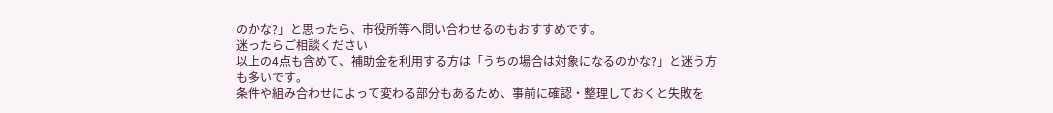のかな?」と思ったら、市役所等へ問い合わせるのもおすすめです。
迷ったらご相談ください
以上の4点も含めて、補助金を利用する方は「うちの場合は対象になるのかな?」と迷う方も多いです。
条件や組み合わせによって変わる部分もあるため、事前に確認・整理しておくと失敗を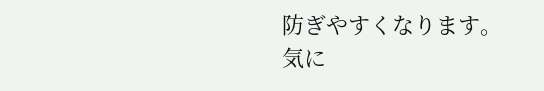防ぎやすくなります。
気に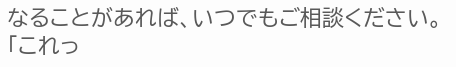なることがあれば、いつでもご相談ください。
「これっ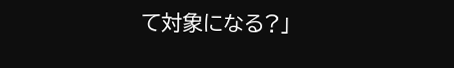て対象になる?」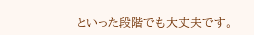といった段階でも大丈夫です。